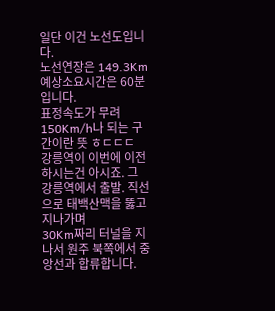일단 이건 노선도입니다.
노선연장은 149.3Km
예상소요시간은 60분입니다.
표정속도가 무려 150Km/h나 되는 구간이란 뜻 ㅎㄷㄷㄷ
강릉역이 이번에 이전하시는건 아시죠. 그 강릉역에서 출발. 직선으로 태백산맥을 뚫고 지나가며
30Km짜리 터널을 지나서 원주 북쪽에서 중앙선과 합류합니다.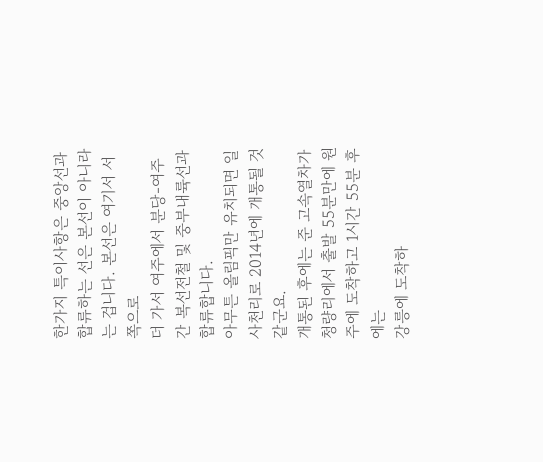한가지 특이사항은 중앙선과 합류하는 선은 본선이 아니라는 겁니다. 본선은 여기서 서쪽으로
더 가서 여주에서 분당-여주간 복선전철 및 중부내륙선과 합류합니다.
아무튼 올림픽만 유치되면 일사천리로 2014년에 개통될 것 같군요.
개통된 후에는 준 고속열차가 청량리에서 출발 55분만에 원주에 도착하고 1시간 55분 후에는
강릉에 도착하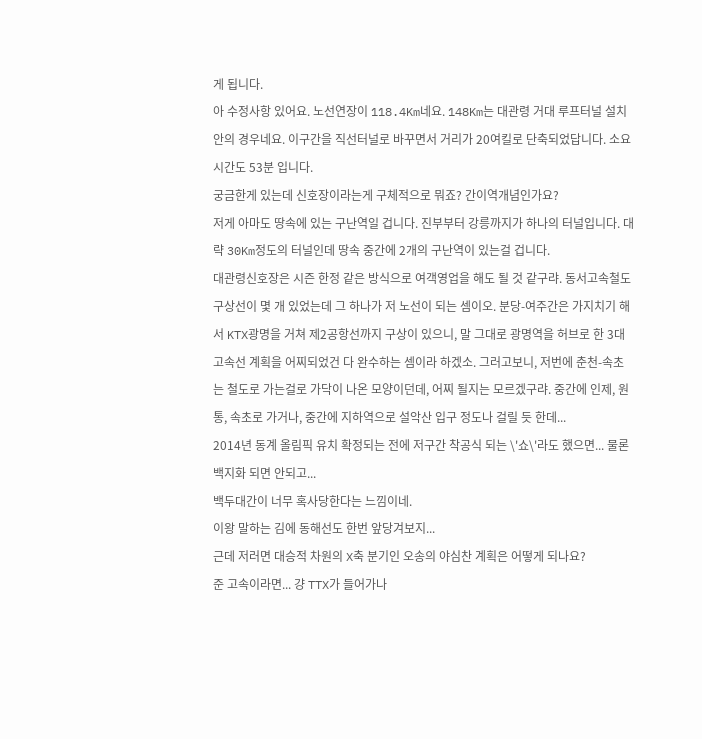게 됩니다.
아 수정사항 있어요. 노선연장이 118.4Km네요. 148Km는 대관령 거대 루프터널 설치안의 경우네요. 이구간을 직선터널로 바꾸면서 거리가 20여킬로 단축되었답니다. 소요시간도 53분 입니다.
궁금한게 있는데 신호장이라는게 구체적으로 뭐죠? 간이역개념인가요?
저게 아마도 땅속에 있는 구난역일 겁니다. 진부부터 강릉까지가 하나의 터널입니다. 대략 30Km정도의 터널인데 땅속 중간에 2개의 구난역이 있는걸 겁니다.
대관령신호장은 시즌 한정 같은 방식으로 여객영업을 해도 될 것 같구랴. 동서고속철도 구상선이 몇 개 있었는데 그 하나가 저 노선이 되는 셈이오. 분당-여주간은 가지치기 해서 KTX광명을 거쳐 제2공항선까지 구상이 있으니, 말 그대로 광명역을 허브로 한 3대 고속선 계획을 어찌되었건 다 완수하는 셈이라 하겠소. 그러고보니, 저번에 춘천-속초는 철도로 가는걸로 가닥이 나온 모양이던데, 어찌 될지는 모르겠구랴. 중간에 인제, 원통, 속초로 가거나, 중간에 지하역으로 설악산 입구 정도나 걸릴 듯 한데...
2014년 동계 올림픽 유치 확정되는 전에 저구간 착공식 되는 \'쇼\'라도 했으면... 물론 백지화 되면 안되고...
백두대간이 너무 혹사당한다는 느낌이네.
이왕 말하는 김에 동해선도 한번 앞당겨보지...
근데 저러면 대승적 차원의 X축 분기인 오송의 야심찬 계획은 어떻게 되나요?
준 고속이라면... 걍 TTX가 들어가나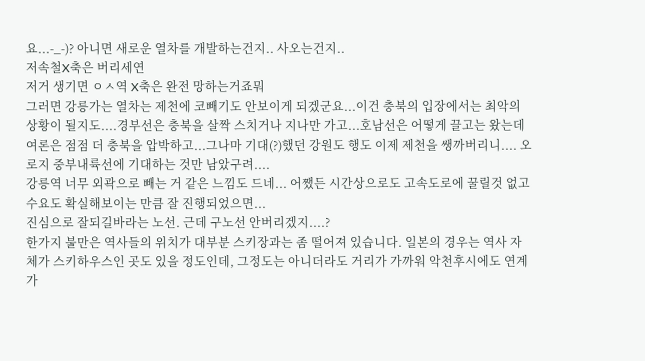요...-_-)? 아니면 새로운 열차를 개발하는건지.. 사오는건지..
저속철X축은 버리세연
저거 생기면 ㅇㅅ역 X축은 완전 망하는거죠뭐
그러면 강릉가는 열차는 제천에 코빼기도 안보이게 되겠군요...이건 충북의 입장에서는 최악의 상황이 될지도....경부선은 충북을 살짝 스치거나 지나만 가고...호남선은 어떻게 끌고는 왔는데 여론은 점점 더 충북을 압박하고...그나마 기대(?)했던 강원도 행도 이제 제천을 쌩까버리니.... 오로지 중부내륙선에 기대하는 것만 남았구려....
강릉역 너무 외곽으로 빼는 거 같은 느낌도 드네... 어쨌든 시간상으로도 고속도로에 꿀릴것 없고 수요도 확실해보이는 만큼 잘 진행되었으면...
진심으로 잘되길바라는 노선. 근데 구노선 안버리겠지....?
한가지 불만은 역사들의 위치가 대부분 스키장과는 좀 떨어져 있습니다. 일본의 경우는 역사 자체가 스키하우스인 곳도 있을 정도인데, 그정도는 아니더라도 거리가 가까워 악천후시에도 연계가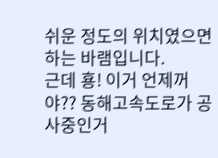쉬운 정도의 위치였으면 하는 바램입니다.
근데 횽! 이거 언제꺼야?? 동해고속도로가 공사중인거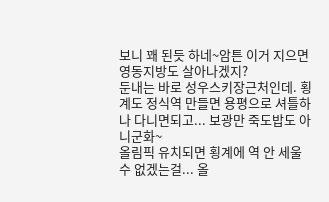보니 꽤 된듯 하네~암튼 이거 지으면 영동지방도 살아나겠지?
둔내는 바로 성우스키장근처인데. 횡계도 정식역 만들면 용평으로 셔틀하나 다니면되고... 보광만 죽도밥도 아니군화~
올림픽 유치되면 횡계에 역 안 세울 수 없겠는걸... 올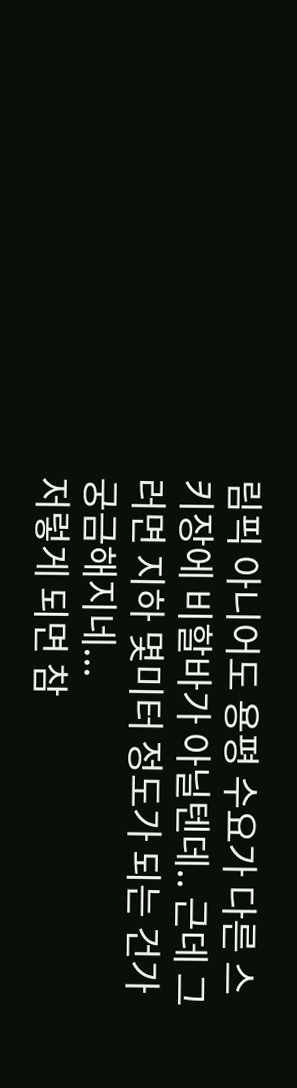림픽 아니어도 용평 수요가 다른 스키장에 비할바가 아닐텐데.. 근데 그러면 지하 몇미터 정도가 되는 건가 궁금해지네...
저렇게 되면 참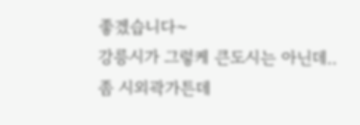좋겠습니다~
강릉시가 그렇케 큰도시는 아닌데..좀 시외곽가튼데